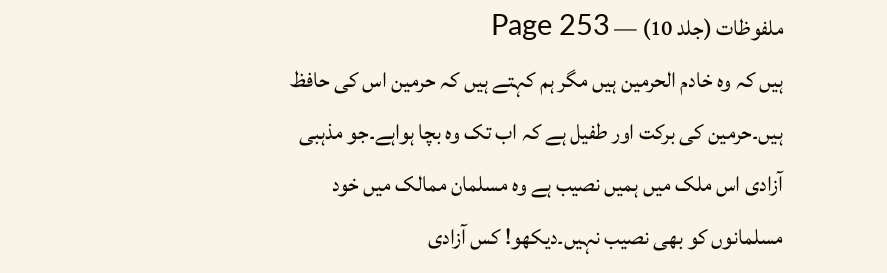ملفوظات (جلد 10) — Page 253
ہیں کہ وہ خادم الحرمین ہیں مگر ہم کہتے ہیں کہ حرمین اس کی حافظ ہیں۔حرمین کی برکت اور طفیل ہے کہ اب تک وہ بچا ہواہے۔جو مذہبی آزادی اس ملک میں ہمیں نصیب ہے وہ مسلمان ممالک میں خود مسلمانوں کو بھی نصیب نہیں۔دیکھو! کس آزادی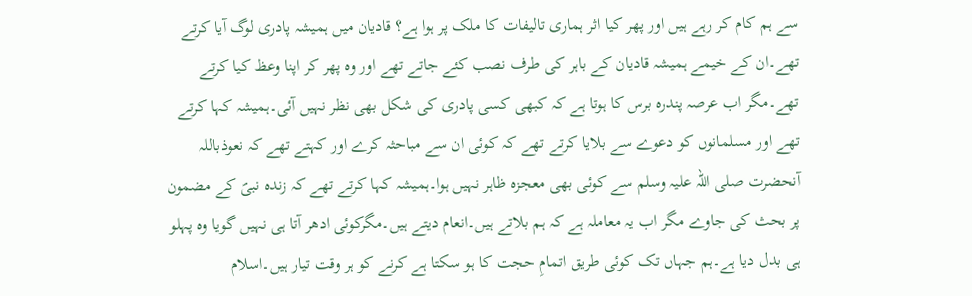سے ہم کام کر رہے ہیں اور پھر کیا اثر ہماری تالیفات کا ملک پر ہوا ہے؟ قادیان میں ہمیشہ پادری لوگ آیا کرتے تھے۔ان کے خیمے ہمیشہ قادیان کے باہر کی طرف نصب کئے جاتے تھے اور وہ پھر کر اپنا وعظ کیا کرتے تھے۔مگر اب عرصہ پندرہ برس کا ہوتا ہے کہ کبھی کسی پادری کی شکل بھی نظر نہیں آئی۔ہمیشہ کہا کرتے تھے اور مسلمانوں کو دعوے سے بلایا کرتے تھے کہ کوئی ان سے مباحثہ کرے اور کہتے تھے کہ نعوذباللہ آنحضرت صلی اللہ علیہ وسلم سے کوئی بھی معجزہ ظاہر نہیں ہوا۔ہمیشہ کہا کرتے تھے کہ زندہ نبیؐ کے مضمون پر بحث کی جاوے مگر اب یہ معاملہ ہے کہ ہم بلاتے ہیں۔انعام دیتے ہیں۔مگرکوئی ادھر آتا ہی نہیں گویا وہ پہلو ہی بدل دیا ہے۔ہم جہاں تک کوئی طریق اتمامِ حجت کا ہو سکتا ہے کرنے کو ہر وقت تیار ہیں۔اسلام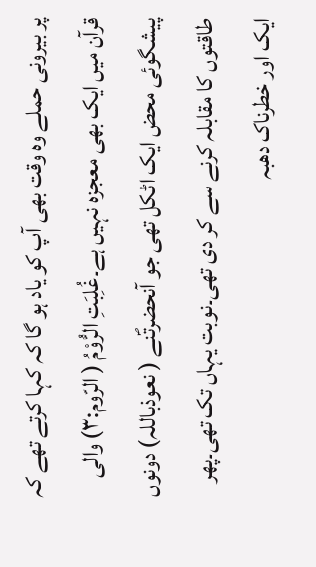پر بیرونی حملے وہ وقت بھی آپ کو یاد ہو گا کہ کہا کرتے تھے کہ قرآن میں ایک بھی معجزہ نہیں ہے۔غُلِبَتِ الرُّوْمُ ( الرّوم:۳) والی پیشگوئی محض ایک اٹکل تھی جو آنحضرتؐنے ( نعوذباللہ) دونوں طاقتوں کا مقابلہ کرنے سے کر دی تھی۔نوبت یہاں تک تھی۔پھر ایک اور خطرناک دھبہ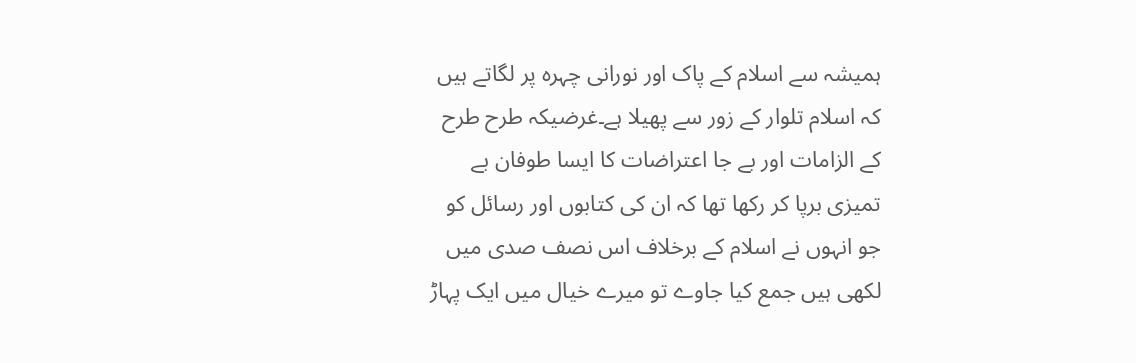ہمیشہ سے اسلام کے پاک اور نورانی چہرہ پر لگاتے ہیں کہ اسلام تلوار کے زور سے پھیلا ہے۔غرضیکہ طرح طرح کے الزامات اور بے جا اعتراضات کا ایسا طوفان بے تمیزی برپا کر رکھا تھا کہ ان کی کتابوں اور رسائل کو جو انہوں نے اسلام کے برخلاف اس نصف صدی میں لکھی ہیں جمع کیا جاوے تو میرے خیال میں ایک پہاڑ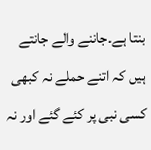بنتا ہے۔جاننے والے جانتے ہیں کہ اتنے حملے نہ کبھی کسی نبی پر کئے گئے اور نہ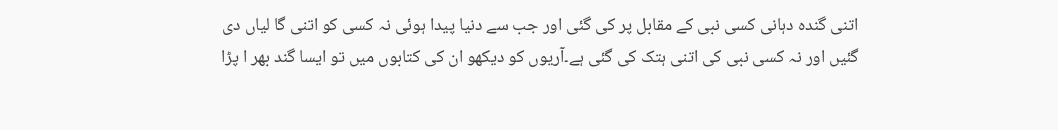اتنی گندہ دہانی کسی نبی کے مقابل پر کی گئی اور جب سے دنیا پیدا ہوئی نہ کسی کو اتنی گا لیاں دی گئیں اور نہ کسی نبی کی اتنی ہتک کی گئی ہے۔آریوں کو دیکھو ان کی کتابوں میں تو ایسا گند بھر ا پڑا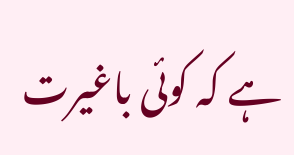ہے کہ کوئی باغیرت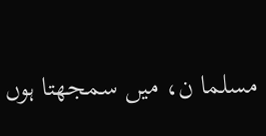مسلما ن، میں سمجھتا ہوں